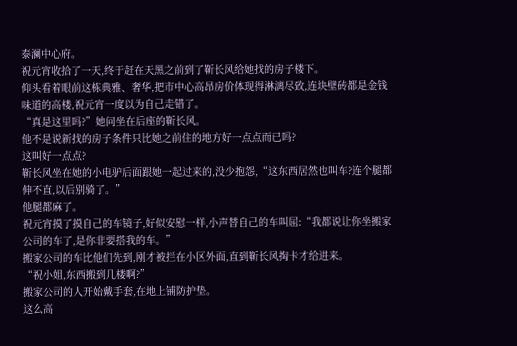泰澜中心府。
祝元宵收拾了一天,终于赶在天黑之前到了靳长风给她找的房子楼下。
仰头看着眼前这栋典雅、奢华,把市中心高昂房价体现得淋漓尽致,连块壁砖都是金钱味道的高楼,祝元宵一度以为自己走错了。
“真是这里吗?”她问坐在后座的靳长风。
他不是说新找的房子条件只比她之前住的地方好一点点而已吗?
这叫好一点点?
靳长风坐在她的小电驴后面跟她一起过来的,没少抱怨,“这东西居然也叫车?连个腿都伸不直,以后别骑了。”
他腿都麻了。
祝元宵摸了摸自己的车镜子,好似安慰一样,小声替自己的车叫屈:“我都说让你坐搬家公司的车了,是你非要搭我的车。”
搬家公司的车比他们先到,刚才被拦在小区外面,直到靳长风掏卡才给进来。
“祝小姐,东西搬到几楼啊?”
搬家公司的人开始戴手套,在地上铺防护垫。
这么高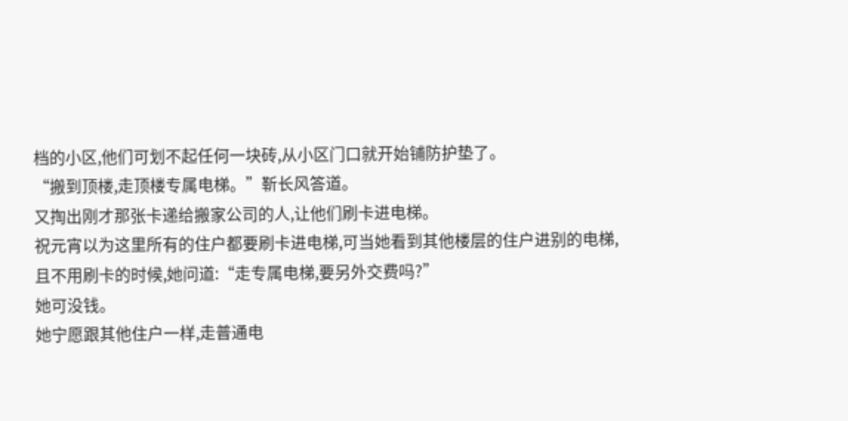档的小区,他们可划不起任何一块砖,从小区门口就开始铺防护垫了。
“搬到顶楼,走顶楼专属电梯。”靳长风答道。
又掏出刚才那张卡递给搬家公司的人,让他们刷卡进电梯。
祝元宵以为这里所有的住户都要刷卡进电梯,可当她看到其他楼层的住户进别的电梯,且不用刷卡的时候,她问道:“走专属电梯,要另外交费吗?”
她可没钱。
她宁愿跟其他住户一样,走普通电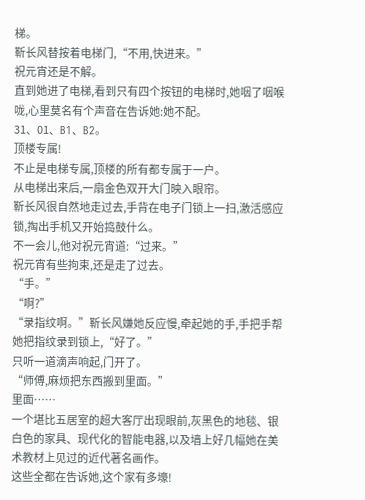梯。
靳长风替按着电梯门,“不用,快进来。”
祝元宵还是不解。
直到她进了电梯,看到只有四个按钮的电梯时,她咽了咽喉咙,心里莫名有个声音在告诉她:她不配。
31、01、B1、B2。
顶楼专属!
不止是电梯专属,顶楼的所有都专属于一户。
从电梯出来后,一扇金色双开大门映入眼帘。
靳长风很自然地走过去,手背在电子门锁上一扫,激活感应锁,掏出手机又开始捣鼓什么。
不一会儿,他对祝元宵道:“过来。”
祝元宵有些拘束,还是走了过去。
“手。”
“啊?”
“录指纹啊。”靳长风嫌她反应慢,牵起她的手,手把手帮她把指纹录到锁上,“好了。”
只听一道滴声响起,门开了。
“师傅,麻烦把东西搬到里面。”
里面……
一个堪比五居室的超大客厅出现眼前,灰黑色的地毯、银白色的家具、现代化的智能电器,以及墙上好几幅她在美术教材上见过的近代著名画作。
这些全都在告诉她,这个家有多壕!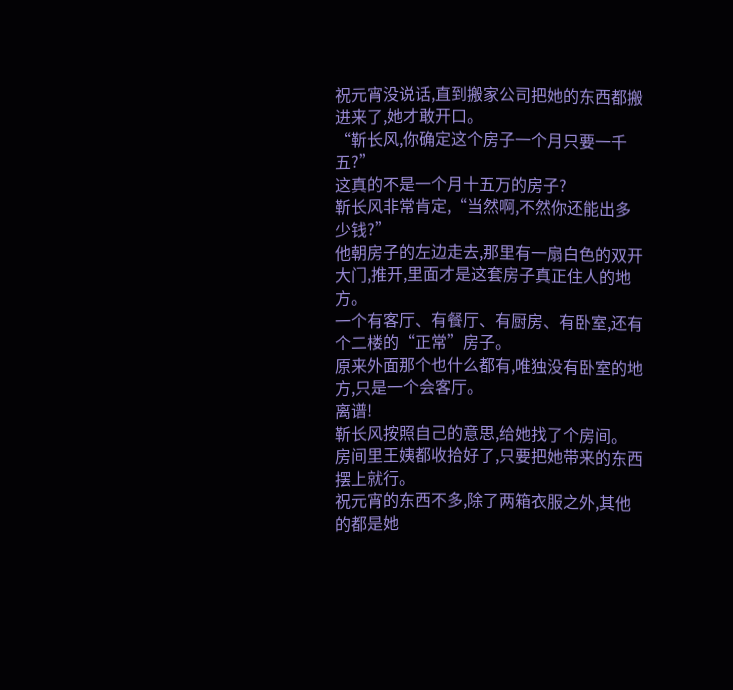祝元宵没说话,直到搬家公司把她的东西都搬进来了,她才敢开口。
“靳长风,你确定这个房子一个月只要一千五?”
这真的不是一个月十五万的房子?
靳长风非常肯定,“当然啊,不然你还能出多少钱?”
他朝房子的左边走去,那里有一扇白色的双开大门,推开,里面才是这套房子真正住人的地方。
一个有客厅、有餐厅、有厨房、有卧室,还有个二楼的“正常”房子。
原来外面那个也什么都有,唯独没有卧室的地方,只是一个会客厅。
离谱!
靳长风按照自己的意思,给她找了个房间。
房间里王姨都收拾好了,只要把她带来的东西摆上就行。
祝元宵的东西不多,除了两箱衣服之外,其他的都是她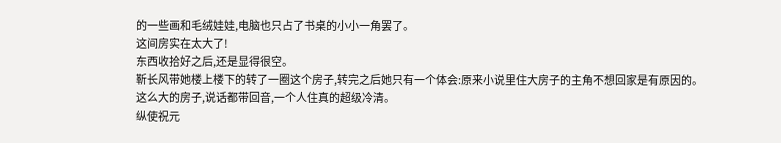的一些画和毛绒娃娃,电脑也只占了书桌的小小一角罢了。
这间房实在太大了!
东西收拾好之后,还是显得很空。
靳长风带她楼上楼下的转了一圈这个房子,转完之后她只有一个体会:原来小说里住大房子的主角不想回家是有原因的。
这么大的房子,说话都带回音,一个人住真的超级冷清。
纵使祝元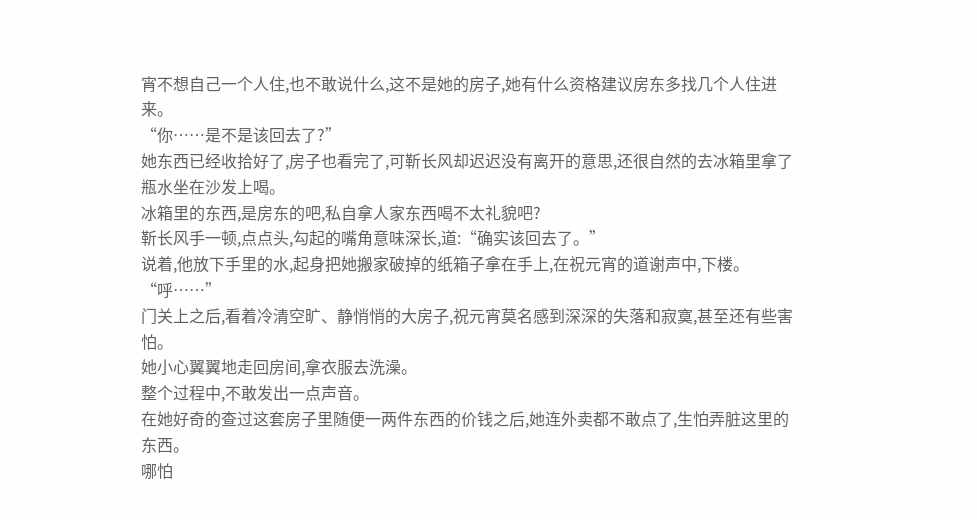宵不想自己一个人住,也不敢说什么,这不是她的房子,她有什么资格建议房东多找几个人住进来。
“你……是不是该回去了?”
她东西已经收拾好了,房子也看完了,可靳长风却迟迟没有离开的意思,还很自然的去冰箱里拿了瓶水坐在沙发上喝。
冰箱里的东西,是房东的吧,私自拿人家东西喝不太礼貌吧?
靳长风手一顿,点点头,勾起的嘴角意味深长,道:“确实该回去了。”
说着,他放下手里的水,起身把她搬家破掉的纸箱子拿在手上,在祝元宵的道谢声中,下楼。
“呼……”
门关上之后,看着冷清空旷、静悄悄的大房子,祝元宵莫名感到深深的失落和寂寞,甚至还有些害怕。
她小心翼翼地走回房间,拿衣服去洗澡。
整个过程中,不敢发出一点声音。
在她好奇的查过这套房子里随便一两件东西的价钱之后,她连外卖都不敢点了,生怕弄脏这里的东西。
哪怕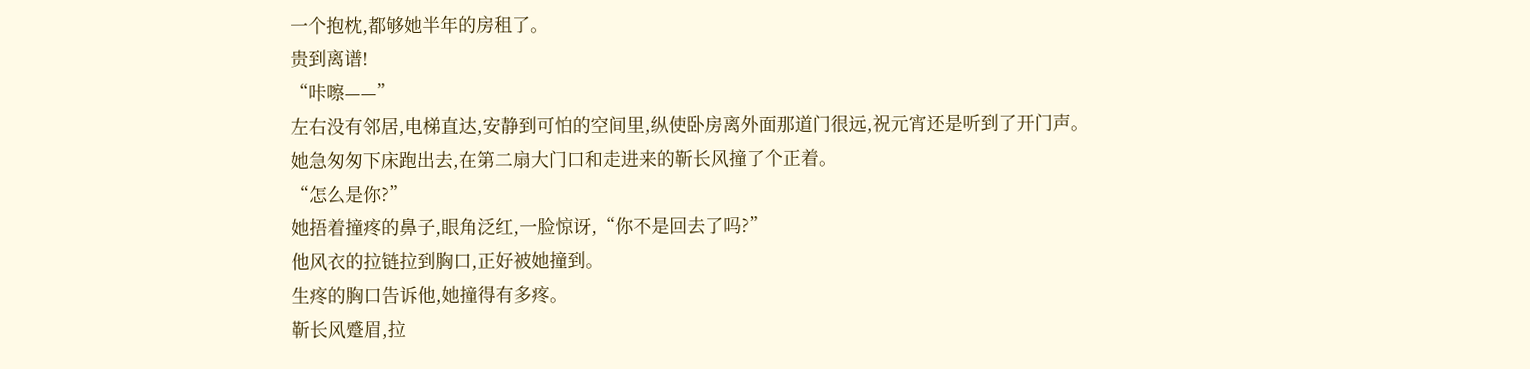一个抱枕,都够她半年的房租了。
贵到离谱!
“咔嚓——”
左右没有邻居,电梯直达,安静到可怕的空间里,纵使卧房离外面那道门很远,祝元宵还是听到了开门声。
她急匆匆下床跑出去,在第二扇大门口和走进来的靳长风撞了个正着。
“怎么是你?”
她捂着撞疼的鼻子,眼角泛红,一脸惊讶,“你不是回去了吗?”
他风衣的拉链拉到胸口,正好被她撞到。
生疼的胸口告诉他,她撞得有多疼。
靳长风蹙眉,拉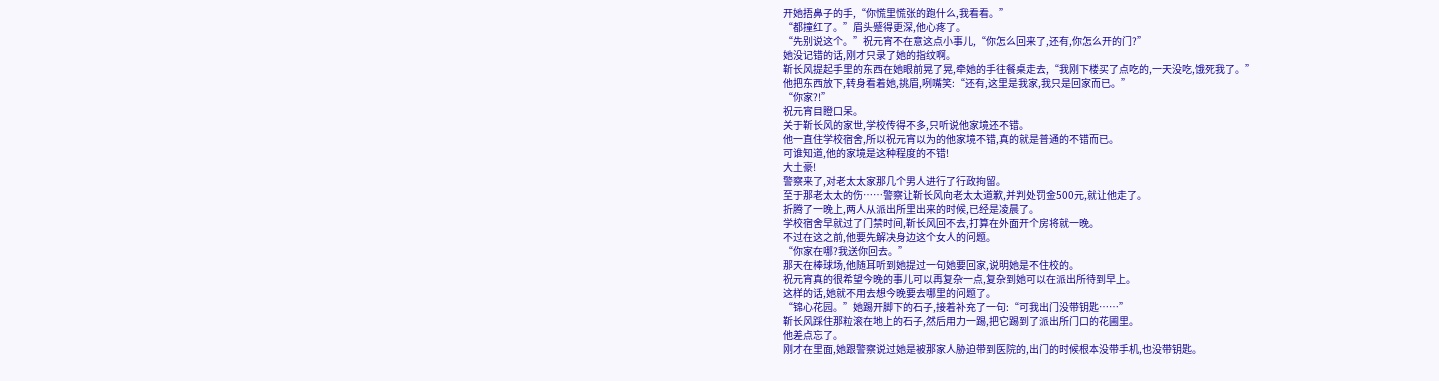开她捂鼻子的手,“你慌里慌张的跑什么,我看看。”
“都撞红了。”眉头蹙得更深,他心疼了。
“先别说这个。”祝元宵不在意这点小事儿,“你怎么回来了,还有,你怎么开的门?”
她没记错的话,刚才只录了她的指纹啊。
靳长风提起手里的东西在她眼前晃了晃,牵她的手往餐桌走去,“我刚下楼买了点吃的,一天没吃,饿死我了。”
他把东西放下,转身看着她,挑眉,咧嘴笑:“还有,这里是我家,我只是回家而已。”
“你家?!”
祝元宵目瞪口呆。
关于靳长风的家世,学校传得不多,只听说他家境还不错。
他一直住学校宿舍,所以祝元宵以为的他家境不错,真的就是普通的不错而已。
可谁知道,他的家境是这种程度的不错!
大土豪!
警察来了,对老太太家那几个男人进行了行政拘留。
至于那老太太的伤……警察让靳长风向老太太道歉,并判处罚金500元,就让他走了。
折腾了一晚上,两人从派出所里出来的时候,已经是凌晨了。
学校宿舍早就过了门禁时间,靳长风回不去,打算在外面开个房将就一晚。
不过在这之前,他要先解决身边这个女人的问题。
“你家在哪?我送你回去。”
那天在棒球场,他随耳听到她提过一句她要回家,说明她是不住校的。
祝元宵真的很希望今晚的事儿可以再复杂一点,复杂到她可以在派出所待到早上。
这样的话,她就不用去想今晚要去哪里的问题了。
“锦心花园。”她踢开脚下的石子,接着补充了一句:“可我出门没带钥匙……”
靳长风踩住那粒滚在地上的石子,然后用力一踢,把它踢到了派出所门口的花圃里。
他差点忘了。
刚才在里面,她跟警察说过她是被那家人胁迫带到医院的,出门的时候根本没带手机,也没带钥匙。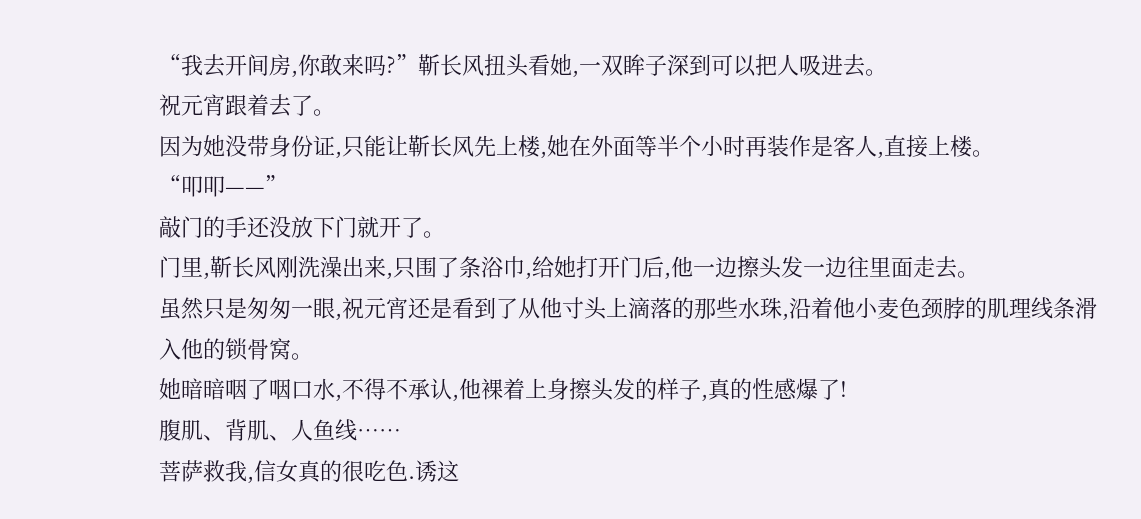“我去开间房,你敢来吗?”靳长风扭头看她,一双眸子深到可以把人吸进去。
祝元宵跟着去了。
因为她没带身份证,只能让靳长风先上楼,她在外面等半个小时再装作是客人,直接上楼。
“叩叩——”
敲门的手还没放下门就开了。
门里,靳长风刚洗澡出来,只围了条浴巾,给她打开门后,他一边擦头发一边往里面走去。
虽然只是匆匆一眼,祝元宵还是看到了从他寸头上滴落的那些水珠,沿着他小麦色颈脖的肌理线条滑入他的锁骨窝。
她暗暗咽了咽口水,不得不承认,他裸着上身擦头发的样子,真的性感爆了!
腹肌、背肌、人鱼线……
菩萨救我,信女真的很吃色.诱这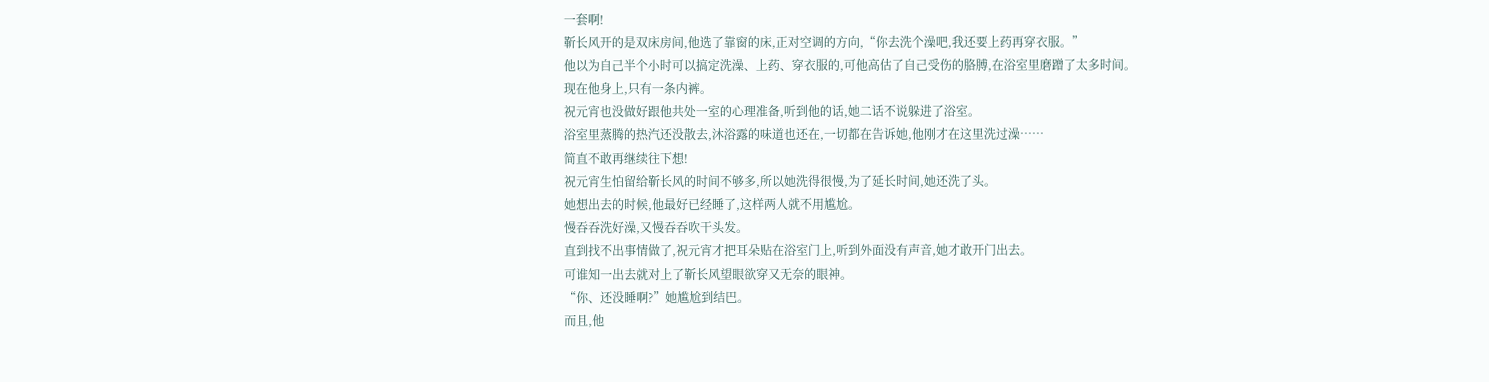一套啊!
靳长风开的是双床房间,他选了靠窗的床,正对空调的方向,“你去洗个澡吧,我还要上药再穿衣服。”
他以为自己半个小时可以搞定洗澡、上药、穿衣服的,可他高估了自己受伤的胳膊,在浴室里磨蹭了太多时间。
现在他身上,只有一条内裤。
祝元宵也没做好跟他共处一室的心理准备,听到他的话,她二话不说躲进了浴室。
浴室里蒸腾的热汽还没散去,沐浴露的味道也还在,一切都在告诉她,他刚才在这里洗过澡……
简直不敢再继续往下想!
祝元宵生怕留给靳长风的时间不够多,所以她洗得很慢,为了延长时间,她还洗了头。
她想出去的时候,他最好已经睡了,这样两人就不用尴尬。
慢吞吞洗好澡,又慢吞吞吹干头发。
直到找不出事情做了,祝元宵才把耳朵贴在浴室门上,听到外面没有声音,她才敢开门出去。
可谁知一出去就对上了靳长风望眼欲穿又无奈的眼神。
“你、还没睡啊?”她尴尬到结巴。
而且,他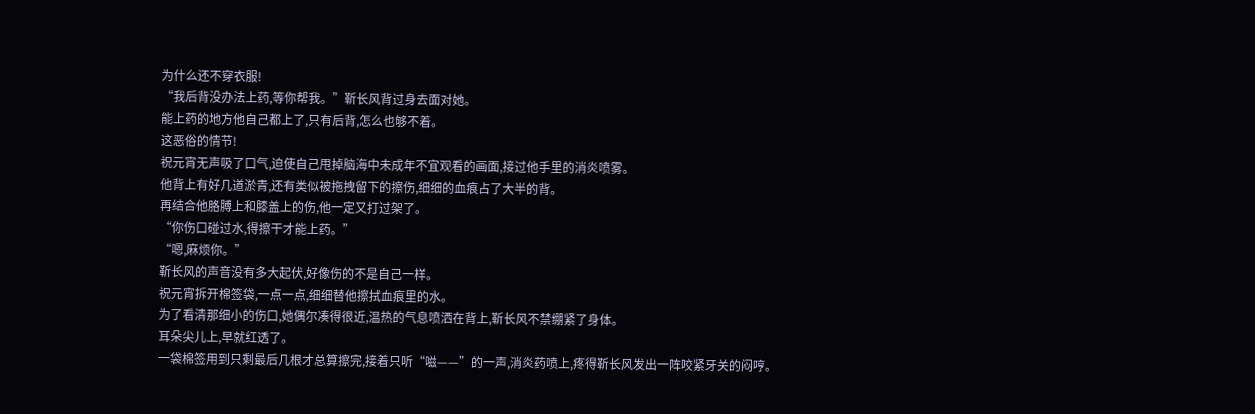为什么还不穿衣服!
“我后背没办法上药,等你帮我。”靳长风背过身去面对她。
能上药的地方他自己都上了,只有后背,怎么也够不着。
这恶俗的情节!
祝元宵无声吸了口气,迫使自己甩掉脑海中未成年不宜观看的画面,接过他手里的消炎喷雾。
他背上有好几道淤青,还有类似被拖拽留下的擦伤,细细的血痕占了大半的背。
再结合他胳膊上和膝盖上的伤,他一定又打过架了。
“你伤口碰过水,得擦干才能上药。”
“嗯,麻烦你。”
靳长风的声音没有多大起伏,好像伤的不是自己一样。
祝元宵拆开棉签袋,一点一点,细细替他擦拭血痕里的水。
为了看清那细小的伤口,她偶尔凑得很近,温热的气息喷洒在背上,靳长风不禁绷紧了身体。
耳朵尖儿上,早就红透了。
一袋棉签用到只剩最后几根才总算擦完,接着只听“嗞——”的一声,消炎药喷上,疼得靳长风发出一阵咬紧牙关的闷哼。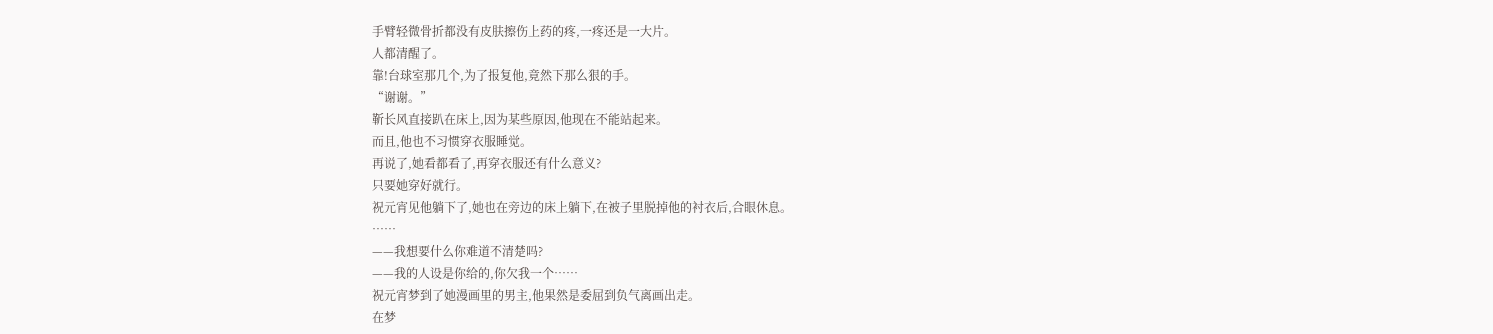手臂轻微骨折都没有皮肤擦伤上药的疼,一疼还是一大片。
人都清醒了。
靠!台球室那几个,为了报复他,竟然下那么狠的手。
“谢谢。”
靳长风直接趴在床上,因为某些原因,他现在不能站起来。
而且,他也不习惯穿衣服睡觉。
再说了,她看都看了,再穿衣服还有什么意义?
只要她穿好就行。
祝元宵见他躺下了,她也在旁边的床上躺下,在被子里脱掉他的衬衣后,合眼休息。
……
——我想要什么你难道不清楚吗?
——我的人设是你给的,你欠我一个……
祝元宵梦到了她漫画里的男主,他果然是委屈到负气离画出走。
在梦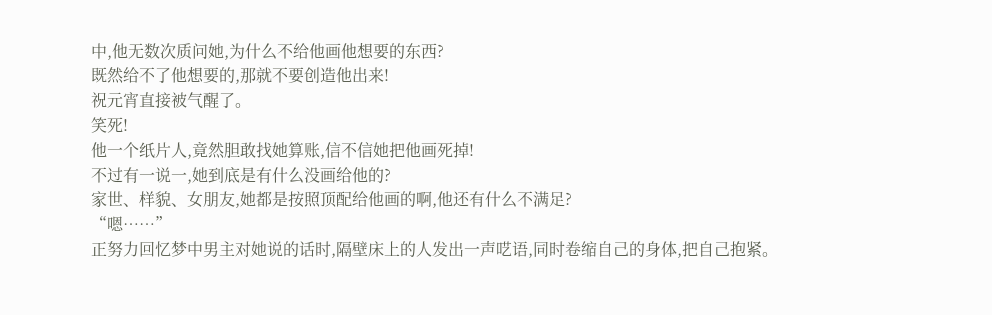中,他无数次质问她,为什么不给他画他想要的东西?
既然给不了他想要的,那就不要创造他出来!
祝元宵直接被气醒了。
笑死!
他一个纸片人,竟然胆敢找她算账,信不信她把他画死掉!
不过有一说一,她到底是有什么没画给他的?
家世、样貌、女朋友,她都是按照顶配给他画的啊,他还有什么不满足?
“嗯……”
正努力回忆梦中男主对她说的话时,隔壁床上的人发出一声呓语,同时卷缩自己的身体,把自己抱紧。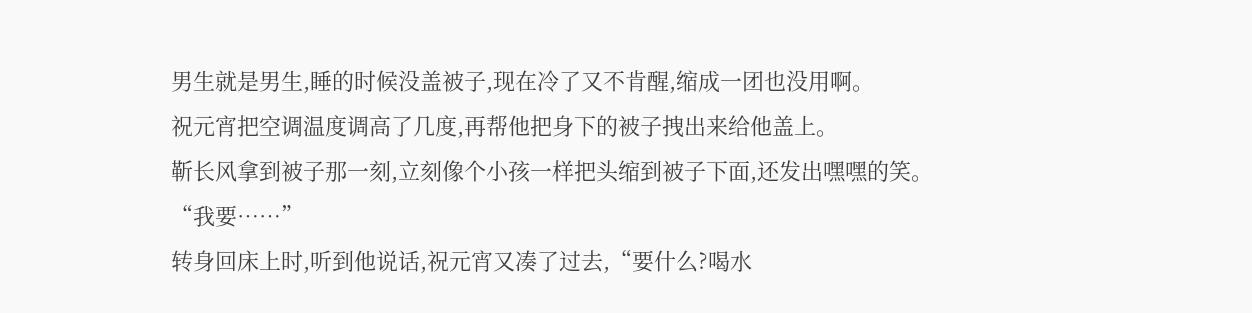男生就是男生,睡的时候没盖被子,现在冷了又不肯醒,缩成一团也没用啊。
祝元宵把空调温度调高了几度,再帮他把身下的被子拽出来给他盖上。
靳长风拿到被子那一刻,立刻像个小孩一样把头缩到被子下面,还发出嘿嘿的笑。
“我要……”
转身回床上时,听到他说话,祝元宵又凑了过去,“要什么?喝水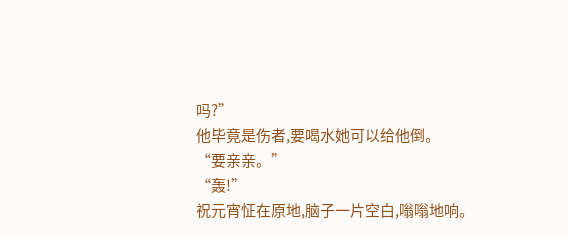吗?”
他毕竟是伤者,要喝水她可以给他倒。
“要亲亲。”
“轰!”
祝元宵怔在原地,脑子一片空白,嗡嗡地响。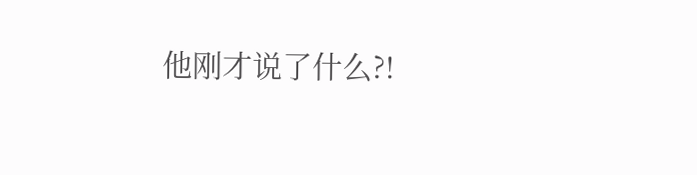他刚才说了什么?!